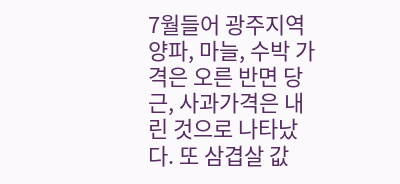7월들어 광주지역 양파, 마늘, 수박 가격은 오른 반면 당근, 사과가격은 내린 것으로 나타났다. 또 삼겹살 값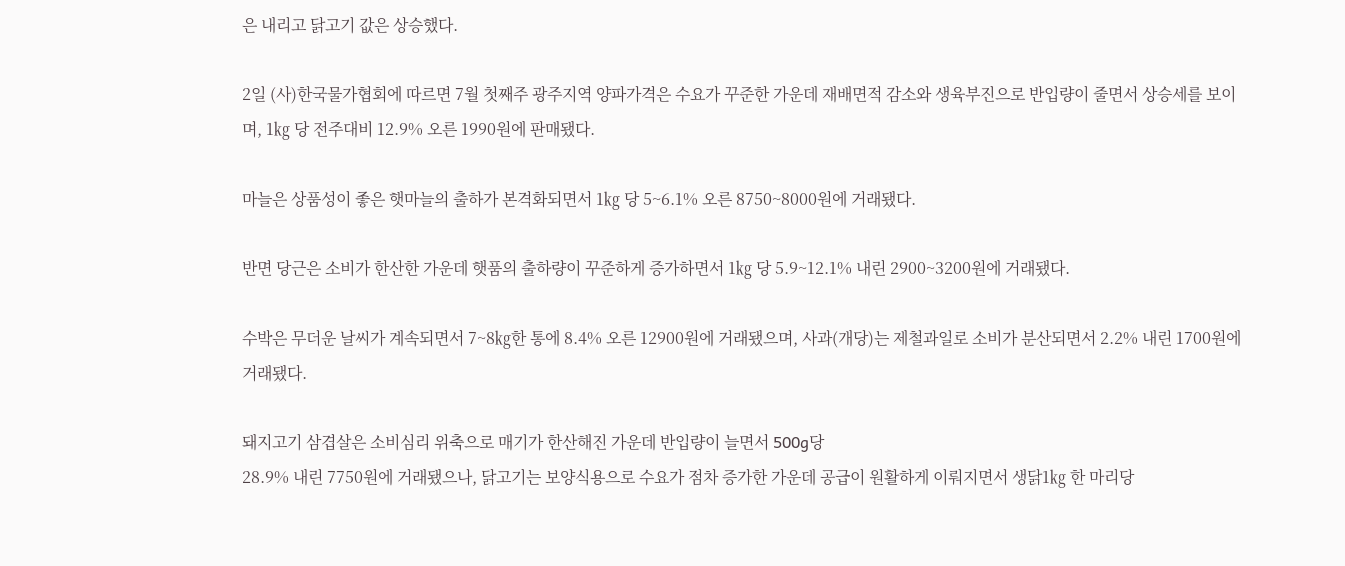은 내리고 닭고기 값은 상승했다.

2일 (사)한국물가협회에 따르면 7월 첫째주 광주지역 양파가격은 수요가 꾸준한 가운데 재배면적 감소와 생육부진으로 반입량이 줄면서 상승세를 보이며, 1㎏ 당 전주대비 12.9% 오른 1990원에 판매됐다.

마늘은 상품성이 좋은 햇마늘의 출하가 본격화되면서 1㎏ 당 5~6.1% 오른 8750~8000원에 거래됐다.

반면 당근은 소비가 한산한 가운데 햇품의 출하량이 꾸준하게 증가하면서 1㎏ 당 5.9~12.1% 내린 2900~3200원에 거래됐다.

수박은 무더운 날씨가 계속되면서 7~8㎏한 통에 8.4% 오른 12900원에 거래됐으며, 사과(개당)는 제철과일로 소비가 분산되면서 2.2% 내린 1700원에 거래됐다.

돼지고기 삼겹살은 소비심리 위축으로 매기가 한산해진 가운데 반입량이 늘면서 500g당
28.9% 내린 7750원에 거래됐으나, 닭고기는 보양식용으로 수요가 점차 증가한 가운데 공급이 원활하게 이뤄지면서 생닭1㎏ 한 마리당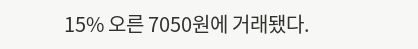15% 오른 7050원에 거래됐다.